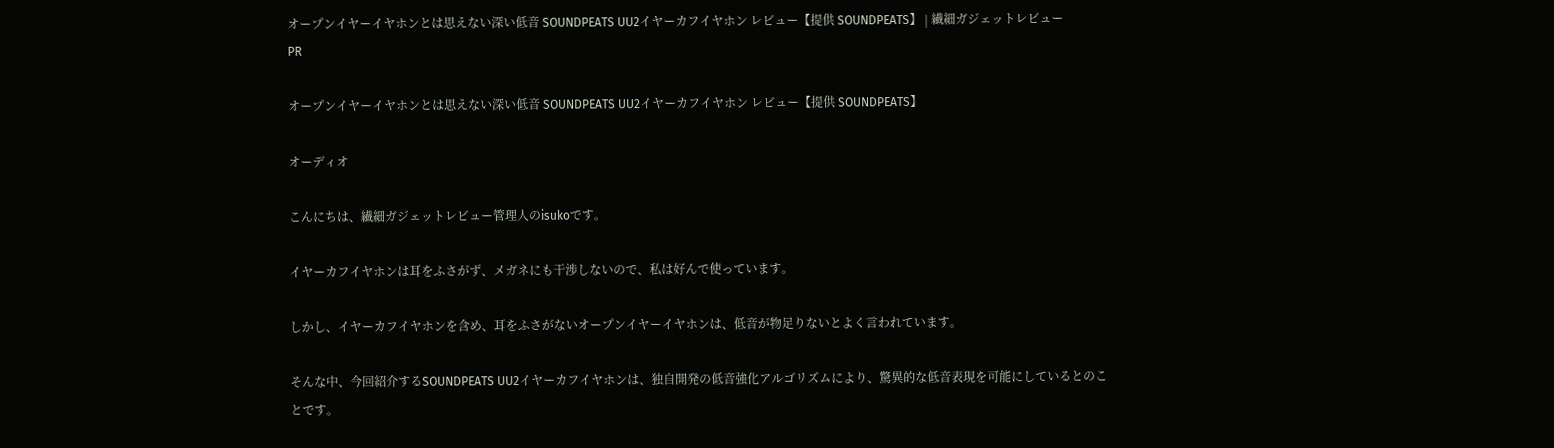オープンイヤーイヤホンとは思えない深い低音 SOUNDPEATS UU2イヤーカフイヤホン レビュー【提供 SOUNDPEATS】 | 繊細ガジェットレビュー
PR

オープンイヤーイヤホンとは思えない深い低音 SOUNDPEATS UU2イヤーカフイヤホン レビュー【提供 SOUNDPEATS】

オーディオ

こんにちは、繊細ガジェットレビュー管理人のisukoです。

イヤーカフイヤホンは耳をふさがず、メガネにも干渉しないので、私は好んで使っています。

しかし、イヤーカフイヤホンを含め、耳をふさがないオープンイヤーイヤホンは、低音が物足りないとよく言われています。

そんな中、今回紹介するSOUNDPEATS UU2イヤーカフイヤホンは、独自開発の低音強化アルゴリズムにより、驚異的な低音表現を可能にしているとのことです。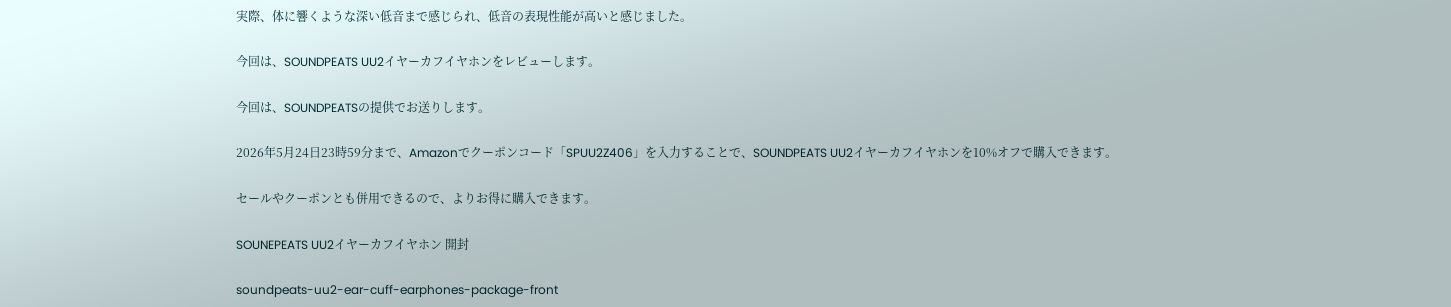実際、体に響くような深い低音まで感じられ、低音の表現性能が高いと感じました。

今回は、SOUNDPEATS UU2イヤーカフイヤホンをレビューします。

今回は、SOUNDPEATSの提供でお送りします。

2026年5月24日23時59分まで、Amazonでクーポンコード「SPUU2Z406」を入力することで、SOUNDPEATS UU2イヤーカフイヤホンを10%オフで購入できます。

セールやクーポンとも併用できるので、よりお得に購入できます。

SOUNEPEATS UU2イヤーカフイヤホン 開封

soundpeats-uu2-ear-cuff-earphones-package-front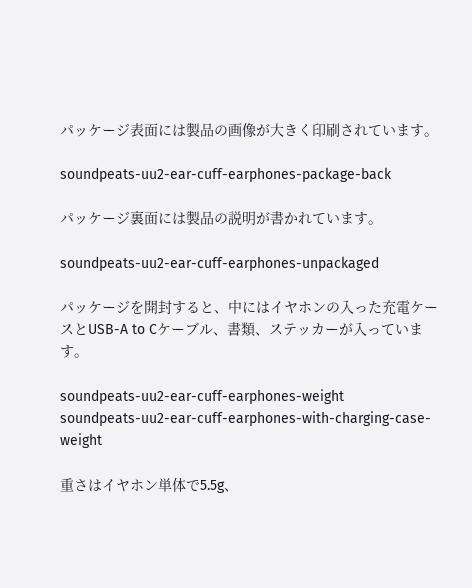パッケージ表面には製品の画像が大きく印刷されています。

soundpeats-uu2-ear-cuff-earphones-package-back

パッケージ裏面には製品の説明が書かれています。

soundpeats-uu2-ear-cuff-earphones-unpackaged

パッケージを開封すると、中にはイヤホンの入った充電ケースとUSB-A to Cケーブル、書類、ステッカーが入っています。

soundpeats-uu2-ear-cuff-earphones-weight
soundpeats-uu2-ear-cuff-earphones-with-charging-case-weight

重さはイヤホン単体で5.5g、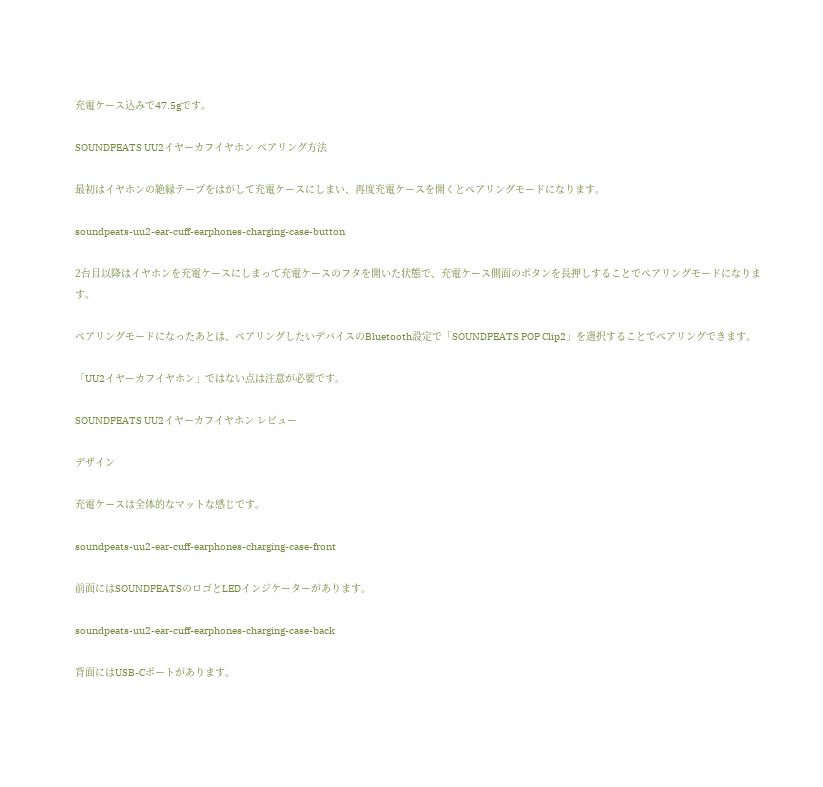充電ケース込みで47.5gです。

SOUNDPEATS UU2イヤーカフイヤホン ペアリング方法

最初はイヤホンの絶縁テープをはがして充電ケースにしまい、再度充電ケースを開くとペアリングモードになります。

soundpeats-uu2-ear-cuff-earphones-charging-case-button

2台目以降はイヤホンを充電ケースにしまって充電ケースのフタを開いた状態で、充電ケース側面のボタンを長押しすることでペアリングモードになります。

ペアリングモードになったあとは、ペアリングしたいデバイスのBluetooth設定で「SOUNDPEATS POP Clip2」を選択することでペアリングできます。

「UU2イヤーカフイヤホン」ではない点は注意が必要です。

SOUNDPEATS UU2イヤーカフイヤホン レビュー

デザイン

充電ケースは全体的なマットな感じです。

soundpeats-uu2-ear-cuff-earphones-charging-case-front

前面にはSOUNDPEATSのロゴとLEDインジケーターがあります。

soundpeats-uu2-ear-cuff-earphones-charging-case-back

背面にはUSB-Cポートがあります。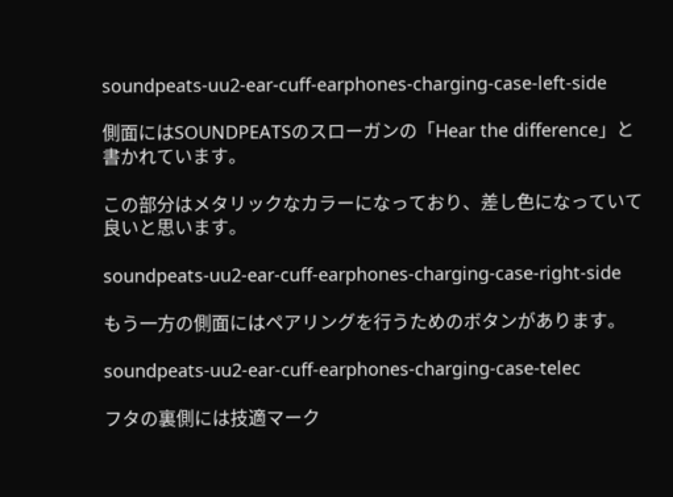soundpeats-uu2-ear-cuff-earphones-charging-case-left-side

側面にはSOUNDPEATSのスローガンの「Hear the difference」と書かれています。

この部分はメタリックなカラーになっており、差し色になっていて良いと思います。

soundpeats-uu2-ear-cuff-earphones-charging-case-right-side

もう一方の側面にはペアリングを行うためのボタンがあります。

soundpeats-uu2-ear-cuff-earphones-charging-case-telec

フタの裏側には技適マーク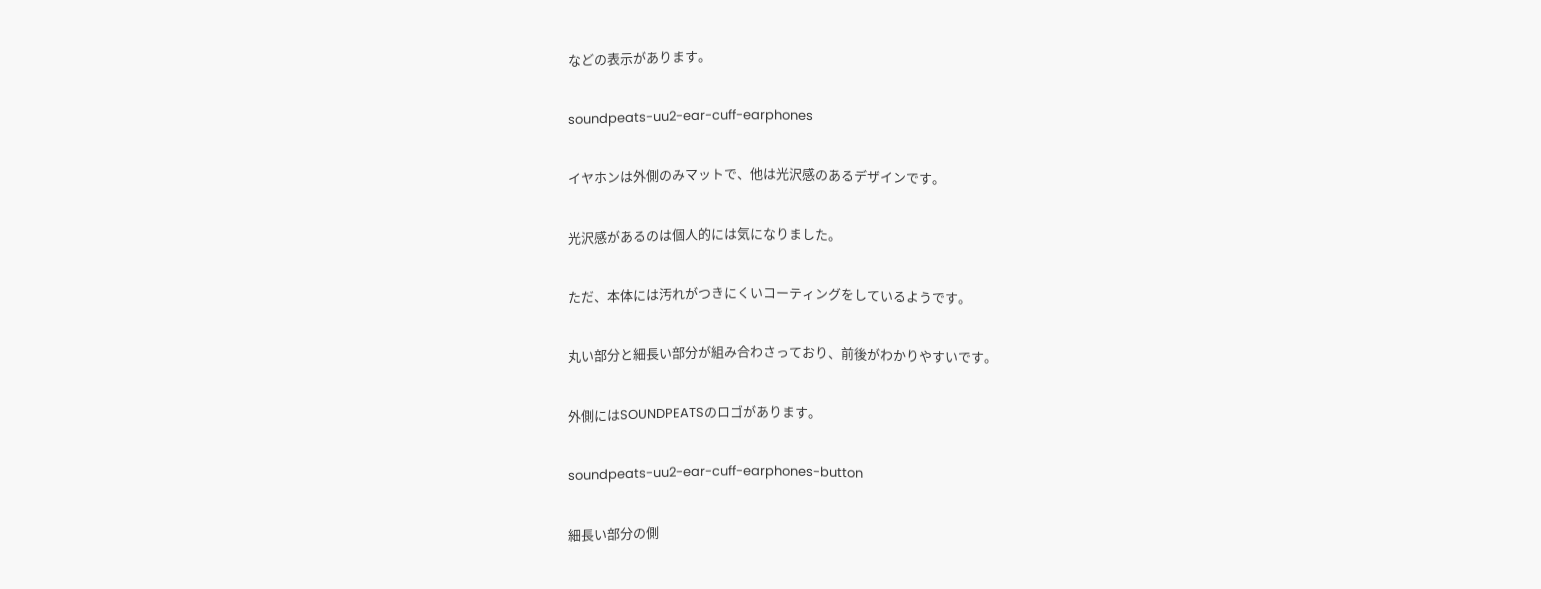などの表示があります。

soundpeats-uu2-ear-cuff-earphones

イヤホンは外側のみマットで、他は光沢感のあるデザインです。

光沢感があるのは個人的には気になりました。

ただ、本体には汚れがつきにくいコーティングをしているようです。

丸い部分と細長い部分が組み合わさっており、前後がわかりやすいです。

外側にはSOUNDPEATSのロゴがあります。

soundpeats-uu2-ear-cuff-earphones-button

細長い部分の側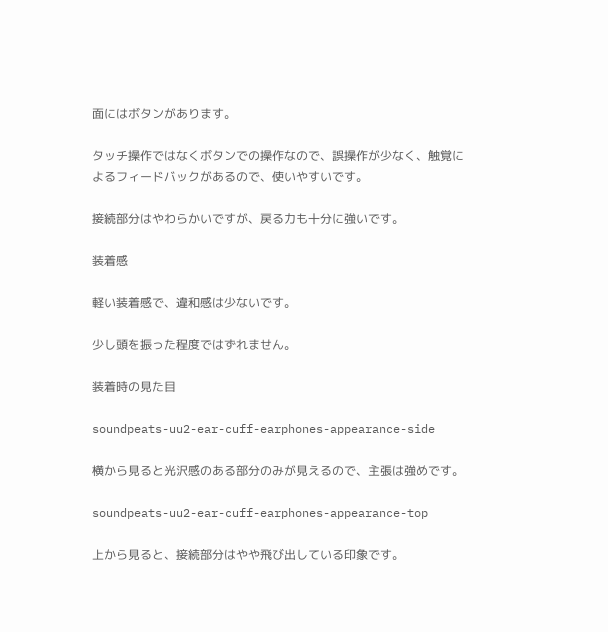面にはボタンがあります。

タッチ操作ではなくボタンでの操作なので、誤操作が少なく、触覚によるフィードバックがあるので、使いやすいです。

接続部分はやわらかいですが、戻る力も十分に強いです。

装着感

軽い装着感で、違和感は少ないです。

少し頭を振った程度ではずれません。

装着時の見た目

soundpeats-uu2-ear-cuff-earphones-appearance-side

横から見ると光沢感のある部分のみが見えるので、主張は強めです。

soundpeats-uu2-ear-cuff-earphones-appearance-top

上から見ると、接続部分はやや飛び出している印象です。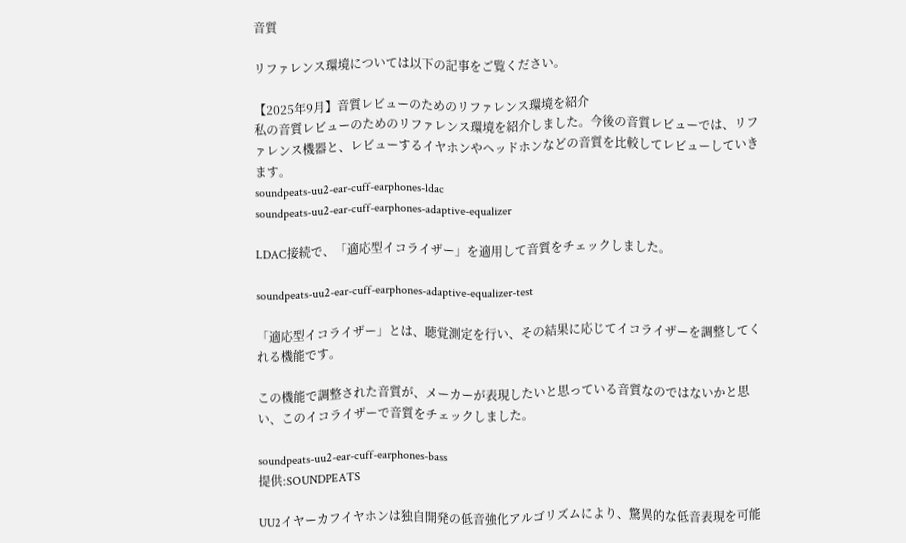音質

リファレンス環境については以下の記事をご覧ください。

【2025年9月】音質レビューのためのリファレンス環境を紹介
私の音質レビューのためのリファレンス環境を紹介しました。今後の音質レビューでは、リファレンス機器と、レビューするイヤホンやヘッドホンなどの音質を比較してレビューしていきます。
soundpeats-uu2-ear-cuff-earphones-ldac
soundpeats-uu2-ear-cuff-earphones-adaptive-equalizer

LDAC接続で、「適応型イコライザー」を適用して音質をチェックしました。

soundpeats-uu2-ear-cuff-earphones-adaptive-equalizer-test

「適応型イコライザー」とは、聴覚測定を行い、その結果に応じてイコライザーを調整してくれる機能です。

この機能で調整された音質が、メーカーが表現したいと思っている音質なのではないかと思い、このイコライザーで音質をチェックしました。

soundpeats-uu2-ear-cuff-earphones-bass
提供:SOUNDPEATS

UU2イヤーカフイヤホンは独自開発の低音強化アルゴリズムにより、驚異的な低音表現を可能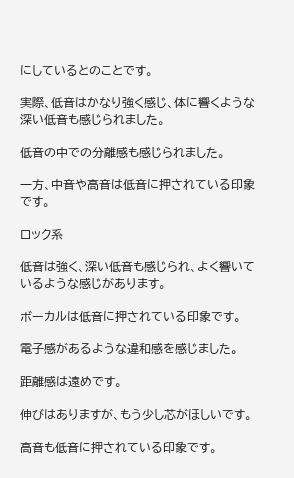にしているとのことです。

実際、低音はかなり強く感じ、体に響くような深い低音も感じられました。

低音の中での分離感も感じられました。

一方、中音や高音は低音に押されている印象です。

ロック系

低音は強く、深い低音も感じられ、よく響いているような感じがあります。

ボーカルは低音に押されている印象です。

電子感があるような違和感を感じました。

距離感は遠めです。

伸びはありますが、もう少し芯がほしいです。

高音も低音に押されている印象です。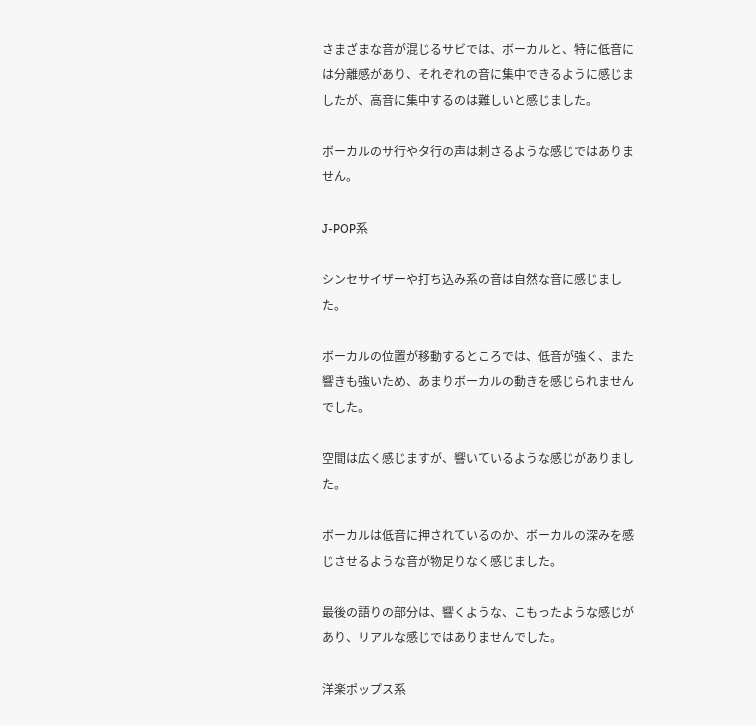さまざまな音が混じるサビでは、ボーカルと、特に低音には分離感があり、それぞれの音に集中できるように感じましたが、高音に集中するのは難しいと感じました。

ボーカルのサ行やタ行の声は刺さるような感じではありません。

J-POP系

シンセサイザーや打ち込み系の音は自然な音に感じました。

ボーカルの位置が移動するところでは、低音が強く、また響きも強いため、あまりボーカルの動きを感じられませんでした。

空間は広く感じますが、響いているような感じがありました。

ボーカルは低音に押されているのか、ボーカルの深みを感じさせるような音が物足りなく感じました。

最後の語りの部分は、響くような、こもったような感じがあり、リアルな感じではありませんでした。

洋楽ポップス系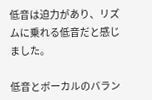低音は迫力があり、リズムに乗れる低音だと感じました。

低音とボーカルのバラン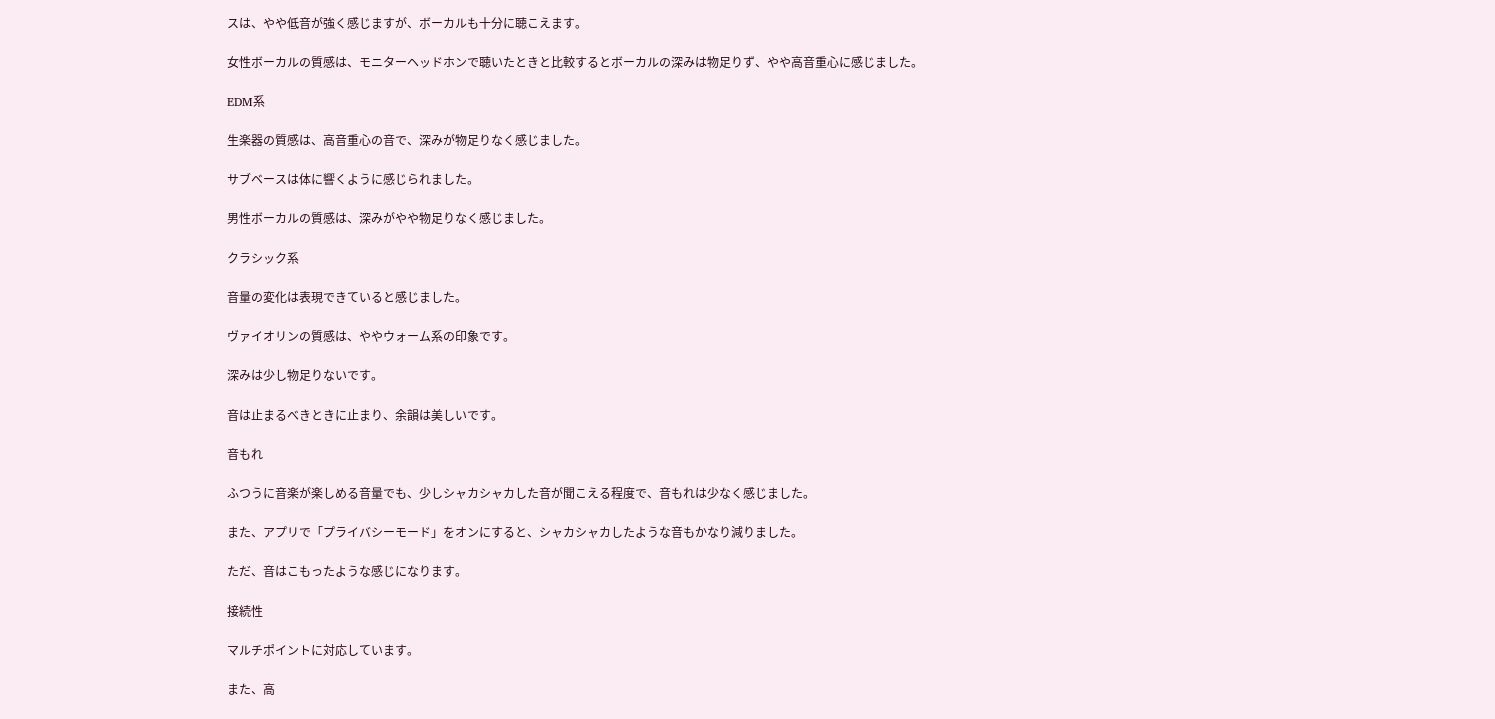スは、やや低音が強く感じますが、ボーカルも十分に聴こえます。

女性ボーカルの質感は、モニターヘッドホンで聴いたときと比較するとボーカルの深みは物足りず、やや高音重心に感じました。

EDM系

生楽器の質感は、高音重心の音で、深みが物足りなく感じました。

サブベースは体に響くように感じられました。

男性ボーカルの質感は、深みがやや物足りなく感じました。

クラシック系

音量の変化は表現できていると感じました。

ヴァイオリンの質感は、ややウォーム系の印象です。

深みは少し物足りないです。

音は止まるべきときに止まり、余韻は美しいです。

音もれ

ふつうに音楽が楽しめる音量でも、少しシャカシャカした音が聞こえる程度で、音もれは少なく感じました。

また、アプリで「プライバシーモード」をオンにすると、シャカシャカしたような音もかなり減りました。

ただ、音はこもったような感じになります。

接続性

マルチポイントに対応しています。

また、高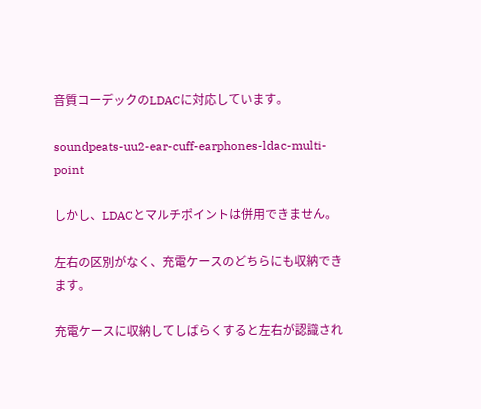音質コーデックのLDACに対応しています。

soundpeats-uu2-ear-cuff-earphones-ldac-multi-point

しかし、LDACとマルチポイントは併用できません。

左右の区別がなく、充電ケースのどちらにも収納できます。

充電ケースに収納してしばらくすると左右が認識され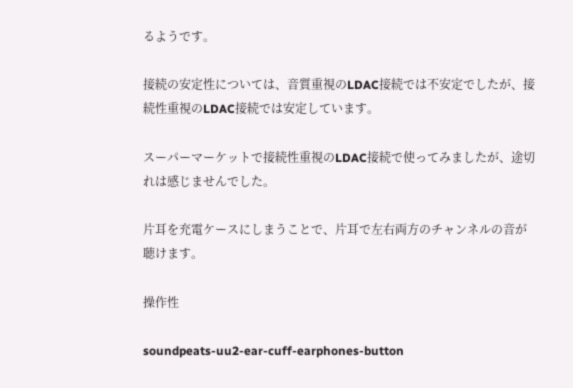るようです。

接続の安定性については、音質重視のLDAC接続では不安定でしたが、接続性重視のLDAC接続では安定しています。

スーパーマーケットで接続性重視のLDAC接続で使ってみましたが、途切れは感じませんでした。

片耳を充電ケースにしまうことで、片耳で左右両方のチャンネルの音が聴けます。

操作性

soundpeats-uu2-ear-cuff-earphones-button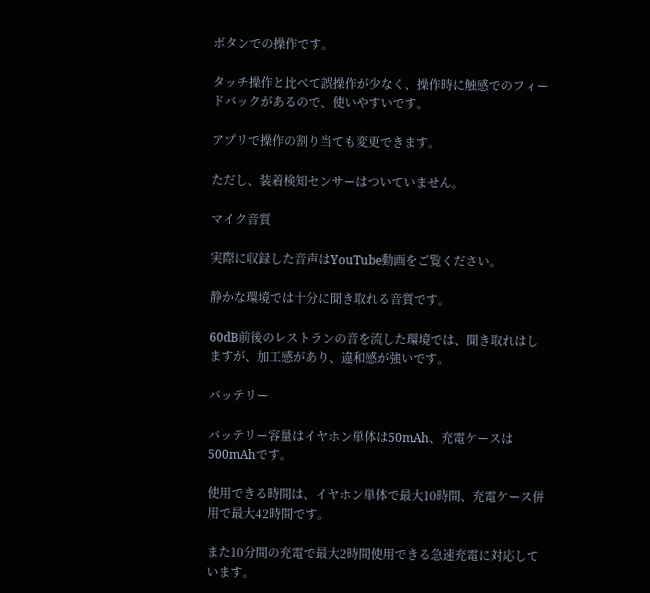ボタンでの操作です。

タッチ操作と比べて誤操作が少なく、操作時に触感でのフィードバックがあるので、使いやすいです。

アプリで操作の割り当ても変更できます。

ただし、装着検知センサーはついていません。

マイク音質

実際に収録した音声はYouTube動画をご覧ください。

静かな環境では十分に聞き取れる音質です。

60dB前後のレストランの音を流した環境では、聞き取れはしますが、加工感があり、違和感が強いです。

バッテリー

バッテリー容量はイヤホン単体は50mAh、充電ケースは500mAhです。

使用できる時間は、イヤホン単体で最大10時間、充電ケース併用で最大42時間です。

また10分間の充電で最大2時間使用できる急速充電に対応しています。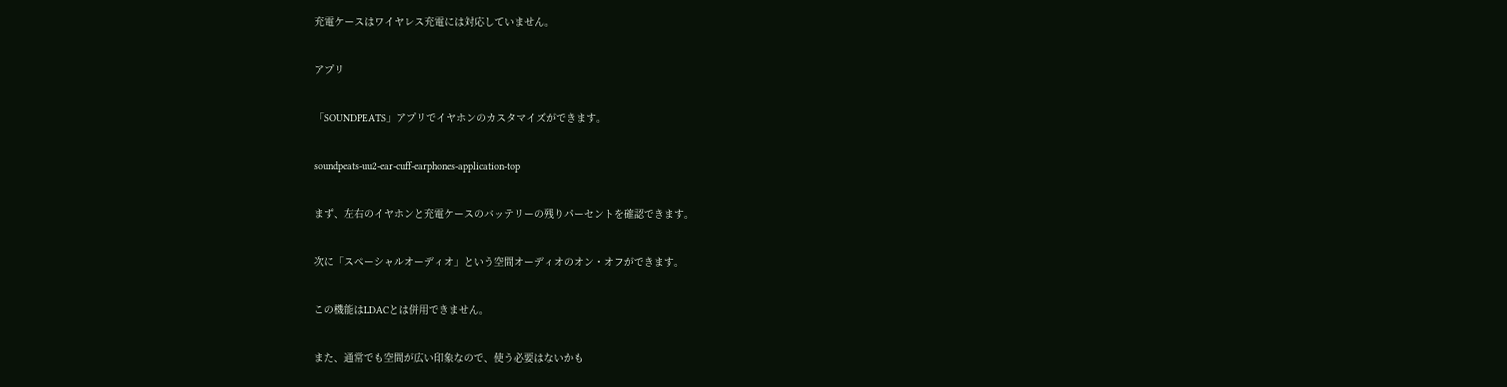充電ケースはワイヤレス充電には対応していません。

アプリ

「SOUNDPEATS」アプリでイヤホンのカスタマイズができます。

soundpeats-uu2-ear-cuff-earphones-application-top

まず、左右のイヤホンと充電ケースのバッテリーの残りパーセントを確認できます。

次に「スペーシャルオーディオ」という空間オーディオのオン・オフができます。

この機能はLDACとは併用できません。

また、通常でも空間が広い印象なので、使う必要はないかも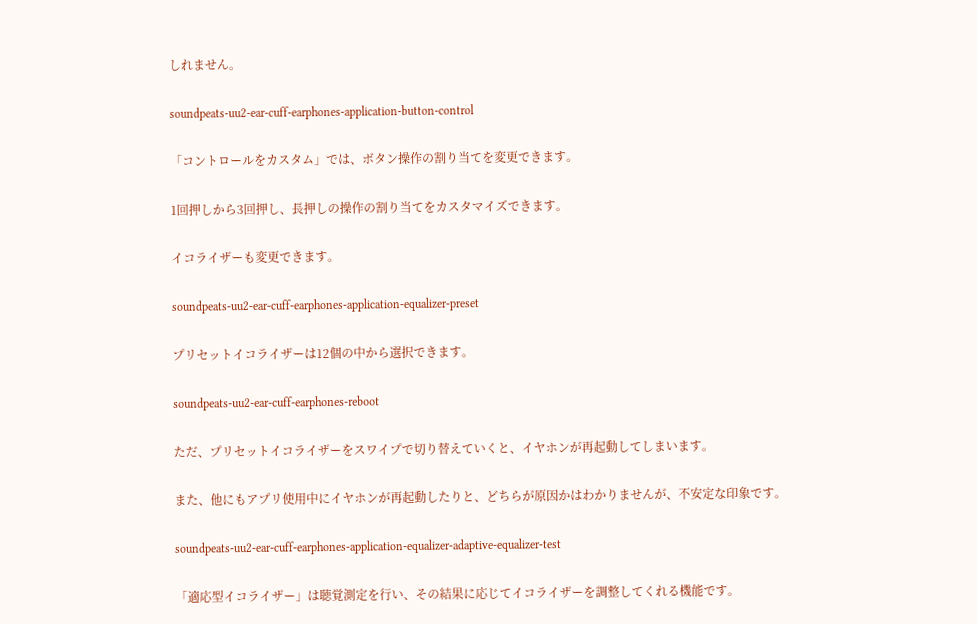しれません。

soundpeats-uu2-ear-cuff-earphones-application-button-control

「コントロールをカスタム」では、ボタン操作の割り当てを変更できます。

1回押しから3回押し、長押しの操作の割り当てをカスタマイズできます。

イコライザーも変更できます。

soundpeats-uu2-ear-cuff-earphones-application-equalizer-preset

プリセットイコライザーは12個の中から選択できます。

soundpeats-uu2-ear-cuff-earphones-reboot

ただ、プリセットイコライザーをスワイプで切り替えていくと、イヤホンが再起動してしまいます。

また、他にもアプリ使用中にイヤホンが再起動したりと、どちらが原因かはわかりませんが、不安定な印象です。

soundpeats-uu2-ear-cuff-earphones-application-equalizer-adaptive-equalizer-test

「適応型イコライザー」は聴覚測定を行い、その結果に応じてイコライザーを調整してくれる機能です。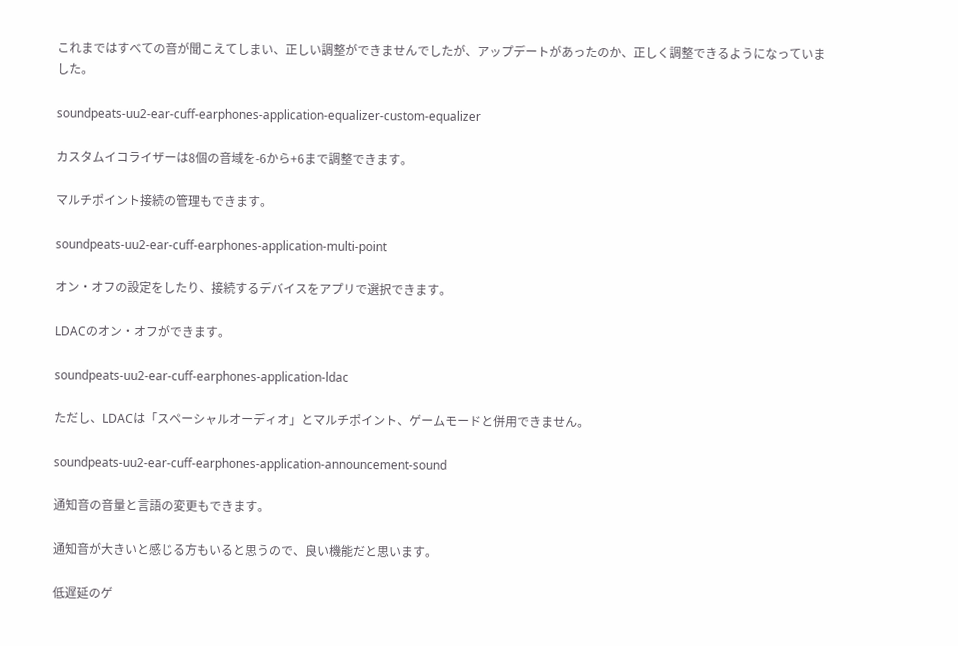これまではすべての音が聞こえてしまい、正しい調整ができませんでしたが、アップデートがあったのか、正しく調整できるようになっていました。

soundpeats-uu2-ear-cuff-earphones-application-equalizer-custom-equalizer

カスタムイコライザーは8個の音域を-6から+6まで調整できます。

マルチポイント接続の管理もできます。

soundpeats-uu2-ear-cuff-earphones-application-multi-point

オン・オフの設定をしたり、接続するデバイスをアプリで選択できます。

LDACのオン・オフができます。

soundpeats-uu2-ear-cuff-earphones-application-ldac

ただし、LDACは「スペーシャルオーディオ」とマルチポイント、ゲームモードと併用できません。

soundpeats-uu2-ear-cuff-earphones-application-announcement-sound

通知音の音量と言語の変更もできます。

通知音が大きいと感じる方もいると思うので、良い機能だと思います。

低遅延のゲ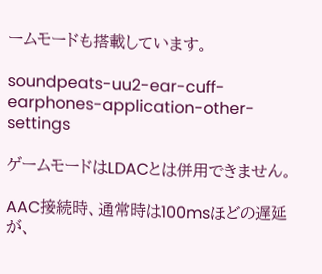ームモードも搭載しています。

soundpeats-uu2-ear-cuff-earphones-application-other-settings

ゲームモードはLDACとは併用できません。

AAC接続時、通常時は100msほどの遅延が、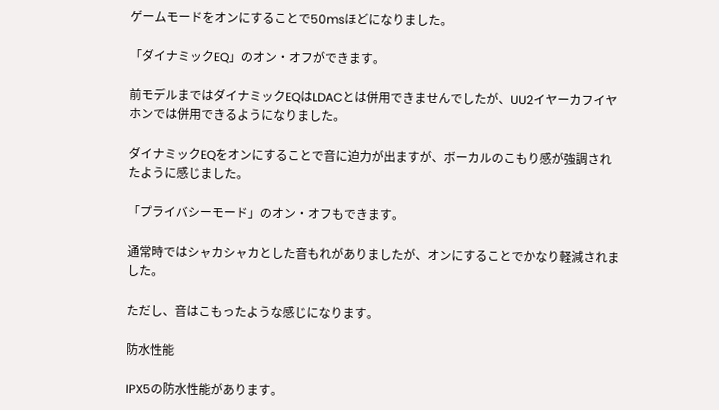ゲームモードをオンにすることで50msほどになりました。

「ダイナミックEQ」のオン・オフができます。

前モデルまではダイナミックEQはLDACとは併用できませんでしたが、UU2イヤーカフイヤホンでは併用できるようになりました。

ダイナミックEQをオンにすることで音に迫力が出ますが、ボーカルのこもり感が強調されたように感じました。

「プライバシーモード」のオン・オフもできます。

通常時ではシャカシャカとした音もれがありましたが、オンにすることでかなり軽減されました。

ただし、音はこもったような感じになります。

防水性能

IPX5の防水性能があります。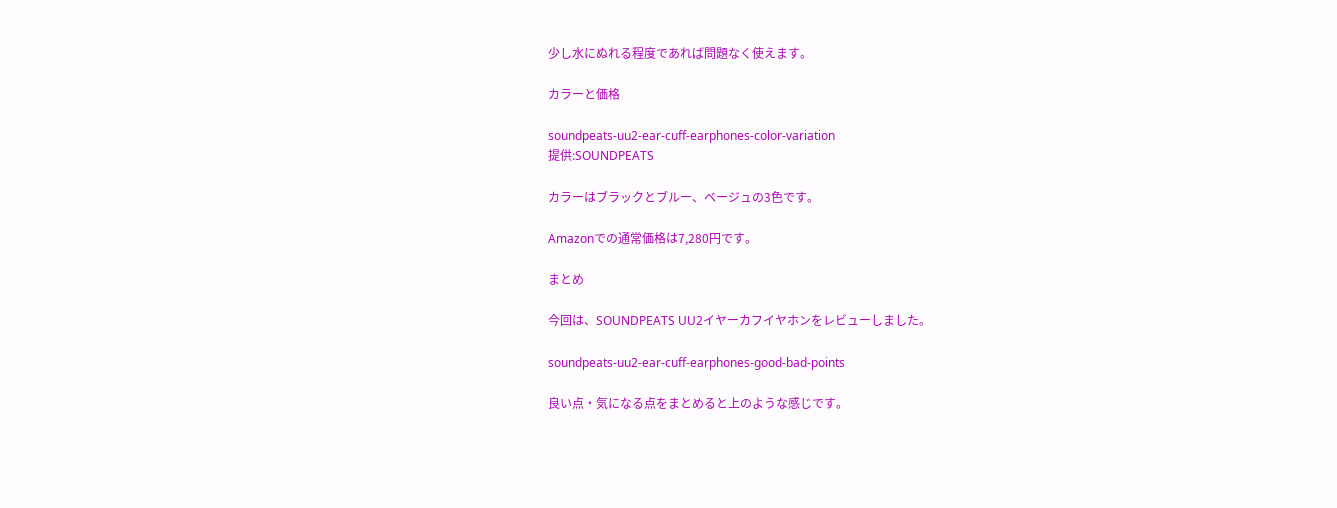少し水にぬれる程度であれば問題なく使えます。

カラーと価格

soundpeats-uu2-ear-cuff-earphones-color-variation
提供:SOUNDPEATS

カラーはブラックとブルー、ベージュの3色です。

Amazonでの通常価格は7,280円です。

まとめ

今回は、SOUNDPEATS UU2イヤーカフイヤホンをレビューしました。

soundpeats-uu2-ear-cuff-earphones-good-bad-points

良い点・気になる点をまとめると上のような感じです。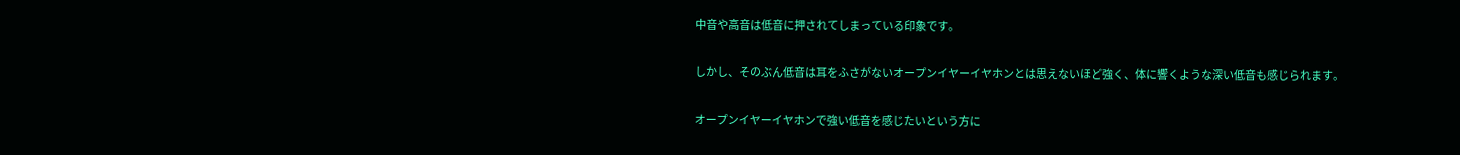中音や高音は低音に押されてしまっている印象です。

しかし、そのぶん低音は耳をふさがないオープンイヤーイヤホンとは思えないほど強く、体に響くような深い低音も感じられます。

オープンイヤーイヤホンで強い低音を感じたいという方に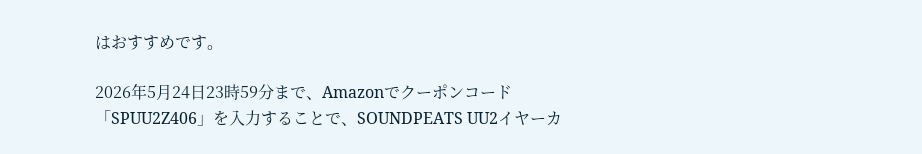はおすすめです。

2026年5月24日23時59分まで、Amazonでクーポンコード「SPUU2Z406」を入力することで、SOUNDPEATS UU2イヤーカ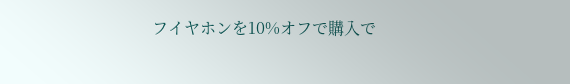フイヤホンを10%オフで購入で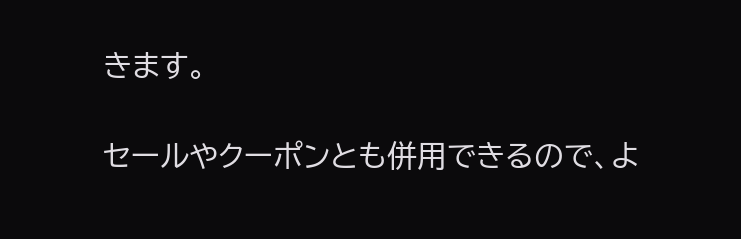きます。

セールやクーポンとも併用できるので、よ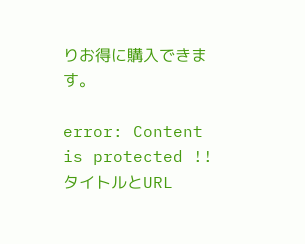りお得に購入できます。

error: Content is protected !!
タイトルとURL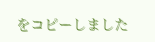をコピーしました